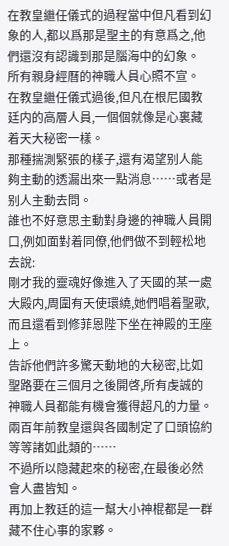在教皇繼任儀式的過程當中但凡看到幻象的人,都以爲那是聖主的有意爲之,他們還沒有認識到那是腦海中的幻象。
所有親身經曆的神職人員心照不宣。
在教皇繼任儀式過後,但凡在根尼國教廷内的高層人員,一個個就像是心裏藏着天大秘密一樣。
那種揣測緊張的樣子,還有渴望别人能夠主動的透漏出來一點消息……或者是别人主動去問。
誰也不好意思主動對身邊的神職人員開口,例如面對着同僚,他們做不到輕松地去說:
剛才我的靈魂好像進入了天國的某一處大殿内,周圍有天使環繞,她們唱着聖歌,而且還看到修菲恩陛下坐在神殿的王座上。
告訴他們許多驚天動地的大秘密,比如聖路要在三個月之後開啓,所有虔誠的神職人員都能有機會獲得超凡的力量。
兩百年前教皇還與各國制定了口頭協約等等諸如此類的……
不過所以隐藏起來的秘密,在最後必然會人盡皆知。
再加上教廷的這一幫大小神棍都是一群藏不住心事的家夥。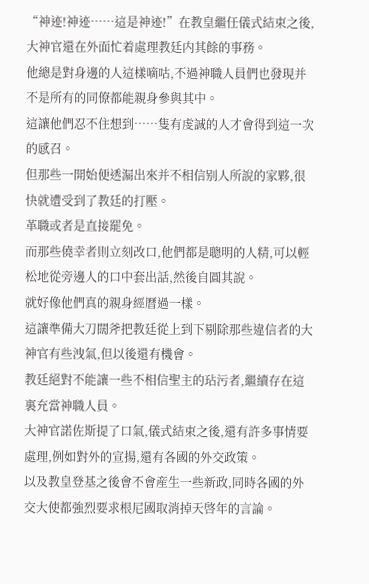“神迹!神迹……這是神迹!”在教皇繼任儀式結束之後,大神官還在外面忙着處理教廷内其餘的事務。
他總是對身邊的人這樣嘀咕,不過神職人員們也發現并不是所有的同僚都能親身參與其中。
這讓他們忍不住想到……隻有虔誠的人才會得到這一次的感召。
但那些一開始便透漏出來并不相信别人所說的家夥,很快就遭受到了教廷的打壓。
革職或者是直接罷免。
而那些僥幸者則立刻改口,他們都是聰明的人精,可以輕松地從旁邊人的口中套出話,然後自圓其說。
就好像他們真的親身經曆過一樣。
這讓準備大刀闊斧把教廷從上到下剔除那些違信者的大神官有些洩氣,但以後還有機會。
教廷絕對不能讓一些不相信聖主的玷污者,繼續存在這裏充當神職人員。
大神官諾佐斯提了口氣,儀式結束之後,還有許多事情要處理,例如對外的宣揚,還有各國的外交政策。
以及教皇登基之後會不會産生一些新政,同時各國的外交大使都強烈要求根尼國取消掉天啓年的言論。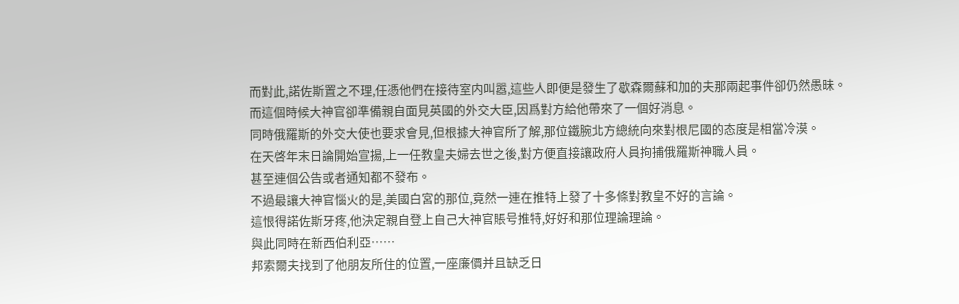而對此,諾佐斯置之不理,任憑他們在接待室内叫嚣,這些人即便是發生了歇森爾蘇和加的夫那兩起事件卻仍然愚昧。
而這個時候大神官卻準備親自面見英國的外交大臣,因爲對方給他帶來了一個好消息。
同時俄羅斯的外交大使也要求會見,但根據大神官所了解,那位鐵腕北方總統向來對根尼國的态度是相當冷漠。
在天啓年末日論開始宣揚,上一任教皇夫婦去世之後,對方便直接讓政府人員拘捕俄羅斯神職人員。
甚至連個公告或者通知都不發布。
不過最讓大神官惱火的是,美國白宮的那位,竟然一連在推特上發了十多條對教皇不好的言論。
這恨得諾佐斯牙疼,他決定親自登上自己大神官賬号推特,好好和那位理論理論。
與此同時在新西伯利亞……
邦索爾夫找到了他朋友所住的位置,一座廉價并且缺乏日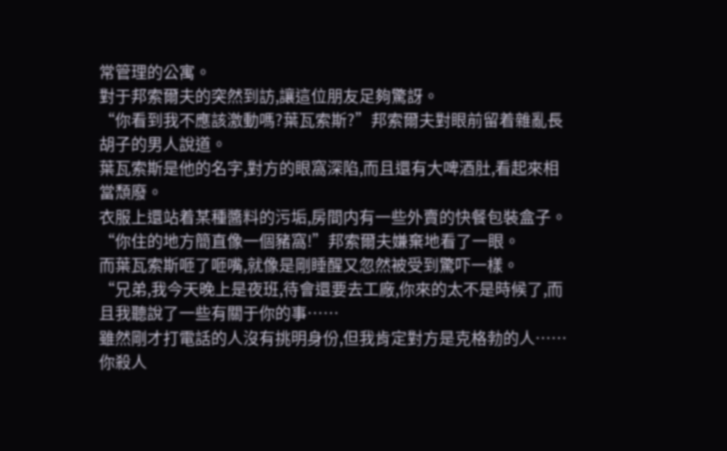常管理的公寓。
對于邦索爾夫的突然到訪,讓這位朋友足夠驚訝。
“你看到我不應該激動嗎?葉瓦索斯?”邦索爾夫對眼前留着雜亂長胡子的男人說道。
葉瓦索斯是他的名字,對方的眼窩深陷,而且還有大啤酒肚,看起來相當頹廢。
衣服上還站着某種醬料的污垢,房間内有一些外賣的快餐包裝盒子。
“你住的地方簡直像一個豬窩!”邦索爾夫嫌棄地看了一眼。
而葉瓦索斯咂了咂嘴,就像是剛睡醒又忽然被受到驚吓一樣。
“兄弟,我今天晚上是夜班,待會還要去工廠,你來的太不是時候了,而且我聽說了一些有關于你的事……
雖然剛才打電話的人沒有挑明身份,但我肯定對方是克格勃的人……你殺人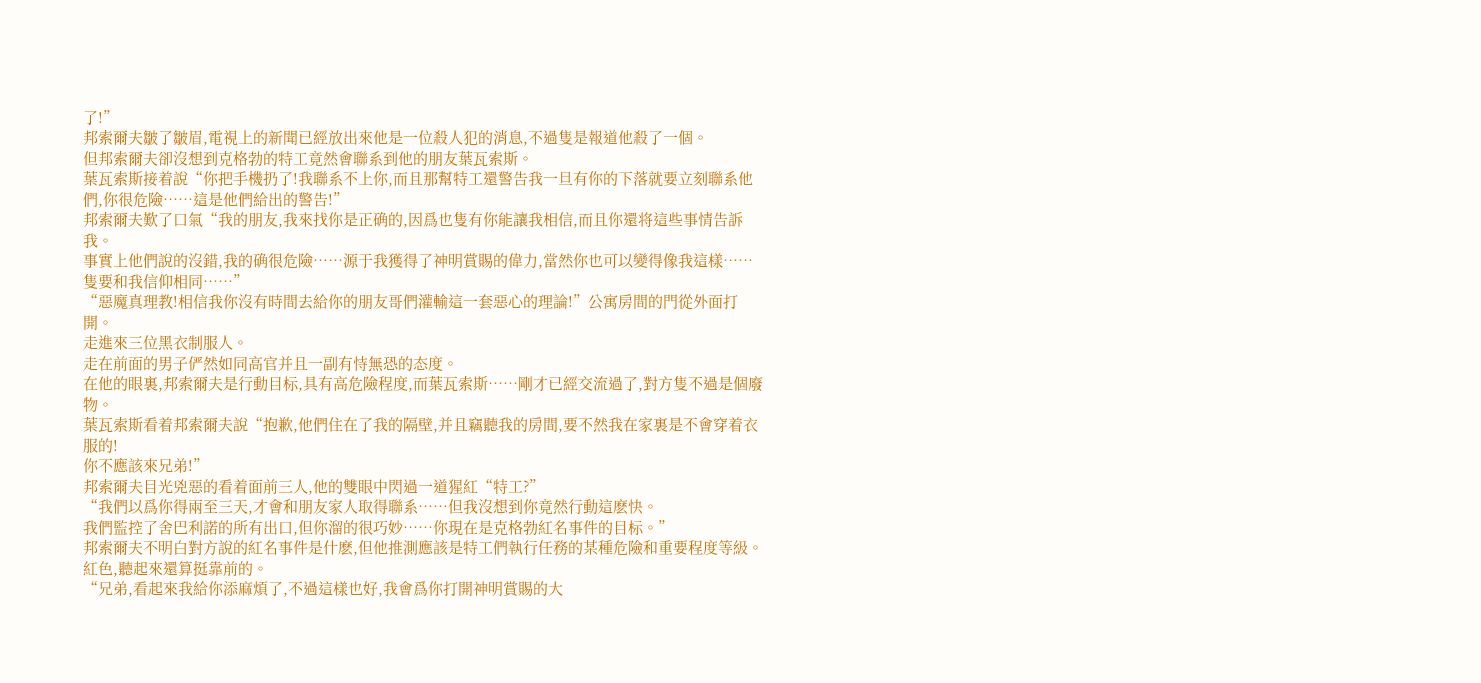了!”
邦索爾夫皺了皺眉,電視上的新聞已經放出來他是一位殺人犯的消息,不過隻是報道他殺了一個。
但邦索爾夫卻沒想到克格勃的特工竟然會聯系到他的朋友葉瓦索斯。
葉瓦索斯接着說“你把手機扔了!我聯系不上你,而且那幫特工還警告我一旦有你的下落就要立刻聯系他們,你很危險……這是他們給出的警告!”
邦索爾夫歎了口氣“我的朋友,我來找你是正确的,因爲也隻有你能讓我相信,而且你還将這些事情告訴我。
事實上他們說的沒錯,我的确很危險……源于我獲得了神明賞賜的偉力,當然你也可以變得像我這樣……
隻要和我信仰相同……”
“惡魔真理教!相信我你沒有時間去給你的朋友哥們灌輸這一套惡心的理論!”公寓房間的門從外面打開。
走進來三位黑衣制服人。
走在前面的男子俨然如同高官并且一副有恃無恐的态度。
在他的眼裏,邦索爾夫是行動目标,具有高危險程度,而葉瓦索斯……剛才已經交流過了,對方隻不過是個廢物。
葉瓦索斯看着邦索爾夫說“抱歉,他們住在了我的隔壁,并且竊聽我的房間,要不然我在家裏是不會穿着衣服的!
你不應該來兄弟!”
邦索爾夫目光兇惡的看着面前三人,他的雙眼中閃過一道猩紅“特工?”
“我們以爲你得兩至三天,才會和朋友家人取得聯系……但我沒想到你竟然行動這麽快。
我們監控了舍巴利諾的所有出口,但你溜的很巧妙……你現在是克格勃紅名事件的目标。”
邦索爾夫不明白對方說的紅名事件是什麽,但他推測應該是特工們執行任務的某種危險和重要程度等級。
紅色,聽起來還算挺靠前的。
“兄弟,看起來我給你添麻煩了,不過這樣也好,我會爲你打開神明賞賜的大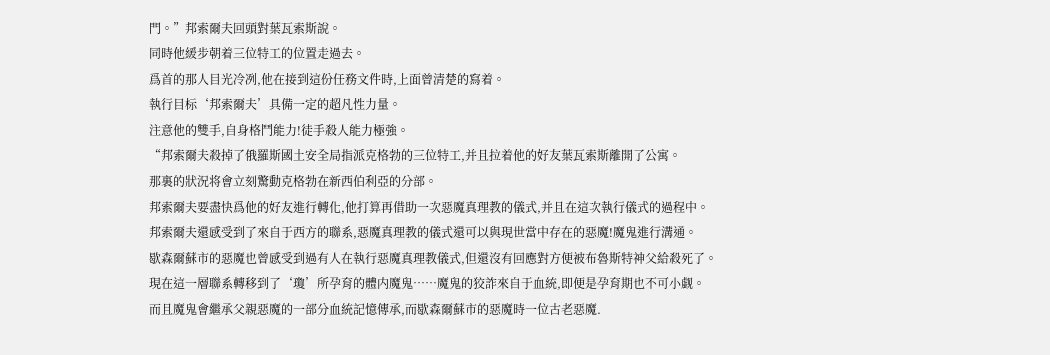門。”邦索爾夫回頭對葉瓦索斯說。
同時他緩步朝着三位特工的位置走過去。
爲首的那人目光冷冽,他在接到這份任務文件時,上面曾清楚的寫着。
執行目标‘邦索爾夫’具備一定的超凡性力量。
注意他的雙手,自身格鬥能力!徒手殺人能力極強。
“邦索爾夫殺掉了俄羅斯國土安全局指派克格勃的三位特工,并且拉着他的好友葉瓦索斯離開了公寓。
那裏的狀況将會立刻驚動克格勃在新西伯利亞的分部。
邦索爾夫要盡快爲他的好友進行轉化,他打算再借助一次惡魔真理教的儀式,并且在這次執行儀式的過程中。
邦索爾夫還感受到了來自于西方的聯系,惡魔真理教的儀式還可以與現世當中存在的惡魔!魔鬼進行溝通。
歇森爾蘇市的惡魔也曾感受到過有人在執行惡魔真理教儀式,但還沒有回應對方便被布魯斯特神父給殺死了。
現在這一層聯系轉移到了‘瓊’所孕育的體内魔鬼……魔鬼的狡詐來自于血統,即便是孕育期也不可小觑。
而且魔鬼會繼承父親惡魔的一部分血統記憶傳承,而歇森爾蘇市的惡魔時一位古老惡魔.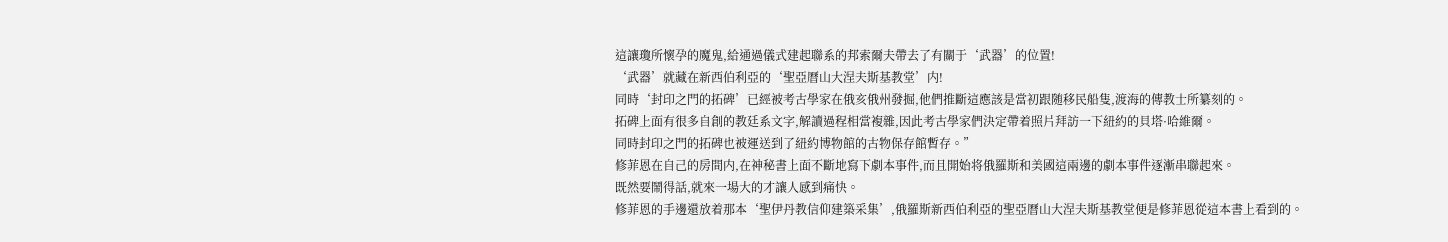這讓瓊所懷孕的魔鬼,給通過儀式建起聯系的邦索爾夫帶去了有關于‘武器’的位置!
‘武器’就藏在新西伯利亞的‘聖亞曆山大涅夫斯基教堂’内!
同時‘封印之門的拓碑’已經被考古學家在俄亥俄州發掘,他們推斷這應該是當初跟随移民船隻,渡海的傳教士所纂刻的。
拓碑上面有很多自創的教廷系文字,解讀過程相當複雜,因此考古學家們決定帶着照片拜訪一下紐約的貝塔·哈維爾。
同時封印之門的拓碑也被運送到了紐約博物館的古物保存館暫存。”
修菲恩在自己的房間内,在神秘書上面不斷地寫下劇本事件,而且開始将俄羅斯和美國這兩邊的劇本事件逐漸串聯起來。
既然要鬧得話,就來一場大的才讓人感到痛快。
修菲恩的手邊還放着那本‘聖伊丹教信仰建築采集’,俄羅斯新西伯利亞的聖亞曆山大涅夫斯基教堂便是修菲恩從這本書上看到的。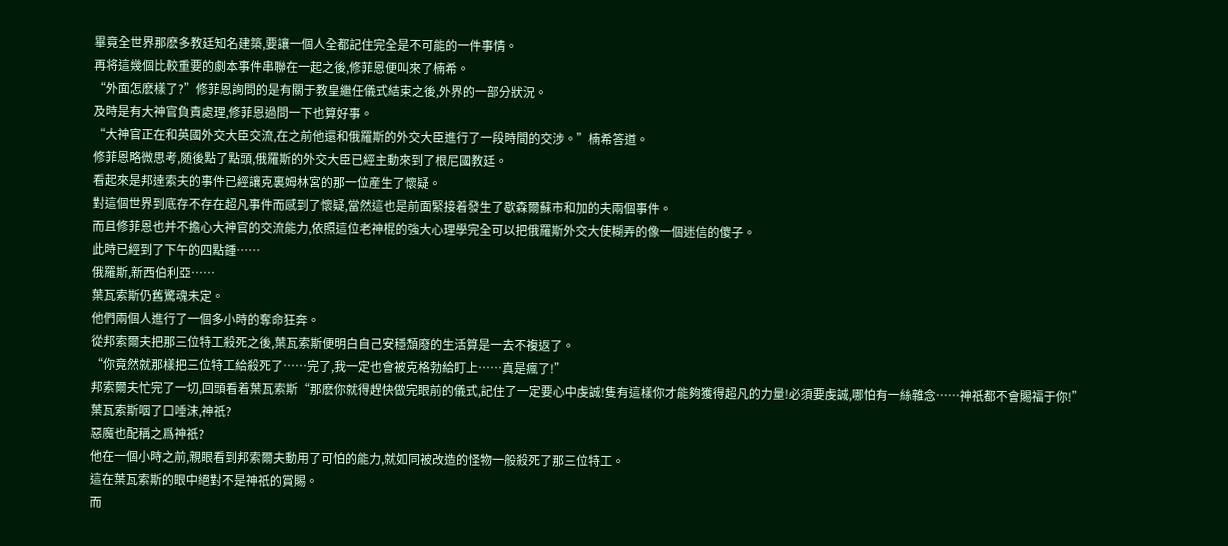畢竟全世界那麽多教廷知名建築,要讓一個人全都記住完全是不可能的一件事情。
再将這幾個比較重要的劇本事件串聯在一起之後,修菲恩便叫來了楠希。
“外面怎麽樣了?”修菲恩詢問的是有關于教皇繼任儀式結束之後,外界的一部分狀況。
及時是有大神官負責處理,修菲恩過問一下也算好事。
“大神官正在和英國外交大臣交流,在之前他還和俄羅斯的外交大臣進行了一段時間的交涉。”楠希答道。
修菲恩略微思考,随後點了點頭,俄羅斯的外交大臣已經主動來到了根尼國教廷。
看起來是邦達索夫的事件已經讓克裏姆林宮的那一位産生了懷疑。
對這個世界到底存不存在超凡事件而感到了懷疑,當然這也是前面緊接着發生了歇森爾蘇市和加的夫兩個事件。
而且修菲恩也并不擔心大神官的交流能力,依照這位老神棍的強大心理學完全可以把俄羅斯外交大使糊弄的像一個迷信的傻子。
此時已經到了下午的四點鍾……
俄羅斯,新西伯利亞……
葉瓦索斯仍舊驚魂未定。
他們兩個人進行了一個多小時的奪命狂奔。
從邦索爾夫把那三位特工殺死之後,葉瓦索斯便明白自己安穩頹廢的生活算是一去不複返了。
“你竟然就那樣把三位特工給殺死了……完了,我一定也會被克格勃給盯上……真是瘋了!”
邦索爾夫忙完了一切,回頭看着葉瓦索斯“那麽你就得趕快做完眼前的儀式,記住了一定要心中虔誠!隻有這樣你才能夠獲得超凡的力量!必須要虔誠,哪怕有一絲雜念……神祇都不會賜福于你!”
葉瓦索斯咽了口唾沫,神祇?
惡魔也配稱之爲神祇?
他在一個小時之前,親眼看到邦索爾夫動用了可怕的能力,就如同被改造的怪物一般殺死了那三位特工。
這在葉瓦索斯的眼中絕對不是神祇的賞賜。
而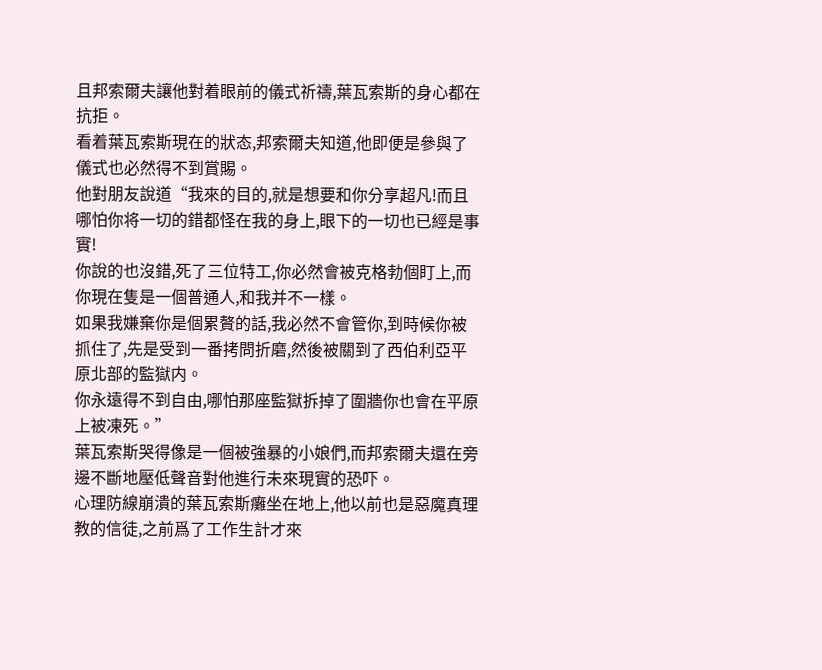且邦索爾夫讓他對着眼前的儀式祈禱,葉瓦索斯的身心都在抗拒。
看着葉瓦索斯現在的狀态,邦索爾夫知道,他即便是參與了儀式也必然得不到賞賜。
他對朋友說道“我來的目的,就是想要和你分享超凡!而且哪怕你将一切的錯都怪在我的身上,眼下的一切也已經是事實!
你說的也沒錯,死了三位特工,你必然會被克格勃個盯上,而你現在隻是一個普通人,和我并不一樣。
如果我嫌棄你是個累贅的話,我必然不會管你,到時候你被抓住了,先是受到一番拷問折磨,然後被關到了西伯利亞平原北部的監獄内。
你永遠得不到自由,哪怕那座監獄拆掉了圍牆你也會在平原上被凍死。”
葉瓦索斯哭得像是一個被強暴的小娘們,而邦索爾夫還在旁邊不斷地壓低聲音對他進行未來現實的恐吓。
心理防線崩潰的葉瓦索斯癱坐在地上,他以前也是惡魔真理教的信徒,之前爲了工作生計才來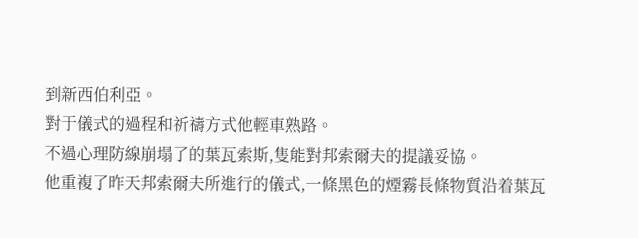到新西伯利亞。
對于儀式的過程和祈禱方式他輕車熟路。
不過心理防線崩塌了的葉瓦索斯,隻能對邦索爾夫的提議妥協。
他重複了昨天邦索爾夫所進行的儀式,一條黑色的煙霧長條物質沿着葉瓦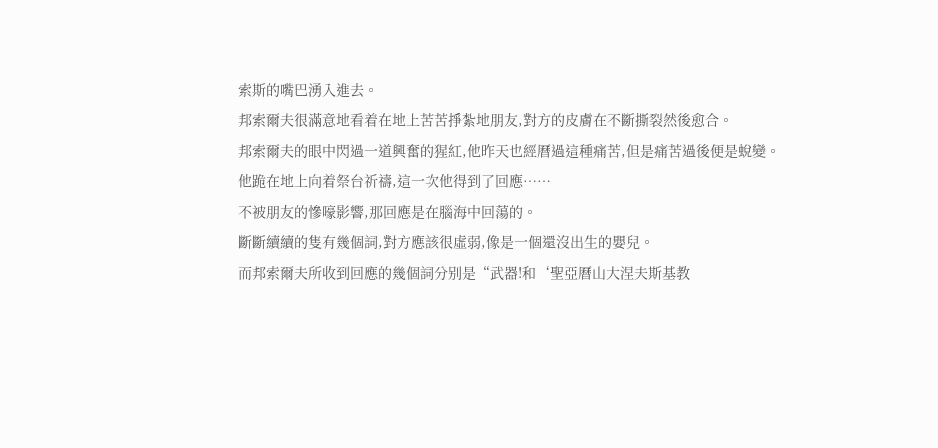索斯的嘴巴湧入進去。
邦索爾夫很滿意地看着在地上苦苦掙紮地朋友,對方的皮膚在不斷撕裂然後愈合。
邦索爾夫的眼中閃過一道興奮的猩紅,他昨天也經曆過這種痛苦,但是痛苦過後便是蛻變。
他跪在地上向着祭台祈禱,這一次他得到了回應……
不被朋友的慘嚎影響,那回應是在腦海中回蕩的。
斷斷續續的隻有幾個詞,對方應該很虛弱,像是一個還沒出生的嬰兒。
而邦索爾夫所收到回應的幾個詞分别是“武器!和‘聖亞曆山大涅夫斯基教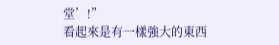堂’!”
看起來是有一樣強大的東西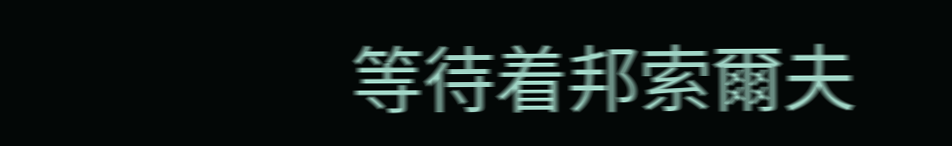等待着邦索爾夫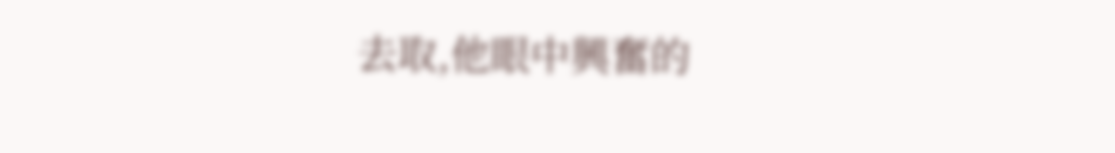去取,他眼中興奮的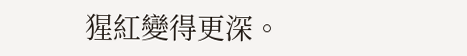猩紅變得更深。